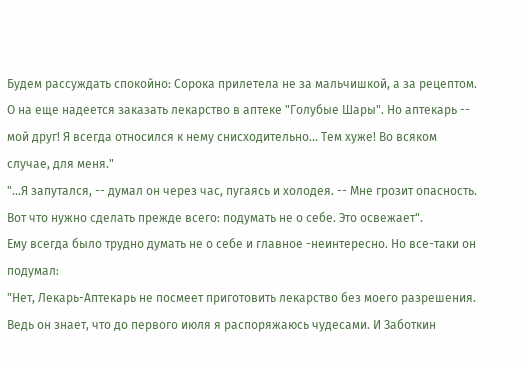Будем рассуждать спокойно: Сорока прилетела не за мальчишкой, а за рецептом. О на еще надеется заказать лекарство в аптеке "Голубые Шары". Но аптекарь -- мой друг! Я всегда относился к нему снисходительно... Тем хуже! Во всяком случае, для меня."
"...Я запутался, -- думал он через час, пугаясь и холодея. -- Мне грозит опасность. Вот что нужно сделать прежде всего: подумать не о себе. Это освежает".
Ему всегда было трудно думать не о себе и главное -неинтересно. Но все-таки он подумал:
"Нет, Лекарь-Аптекарь не посмеет приготовить лекарство без моего разрешения. Ведь он знает, что до первого июля я распоряжаюсь чудесами. И Заботкин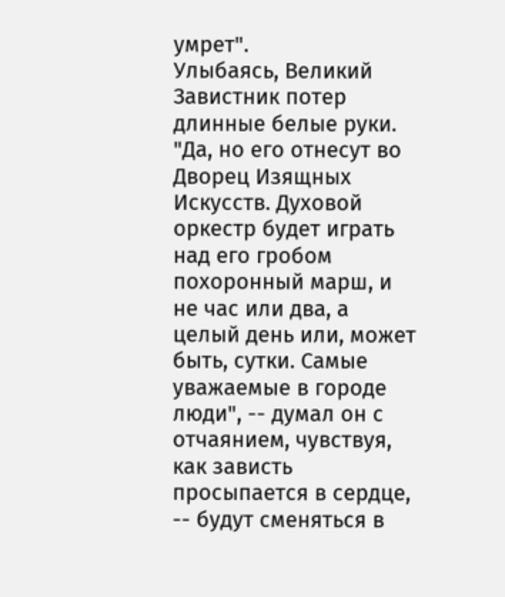умрет".
Улыбаясь, Великий Завистник потер длинные белые руки.
"Да, но его отнесут во Дворец Изящных Искусств. Духовой оркестр будет играть над его гробом похоронный марш, и не час или два, а целый день или, может быть, сутки. Самые уважаемые в городе люди", -- думал он с отчаянием, чувствуя, как зависть просыпается в сердце, -- будут сменяться в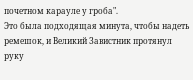почетном карауле у гроба".
Это была подходящая минута, чтобы надеть ремешок, и Великий Завистник протянул руку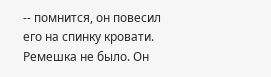-- помнится, он повесил его на спинку кровати. Ремешка не было. Он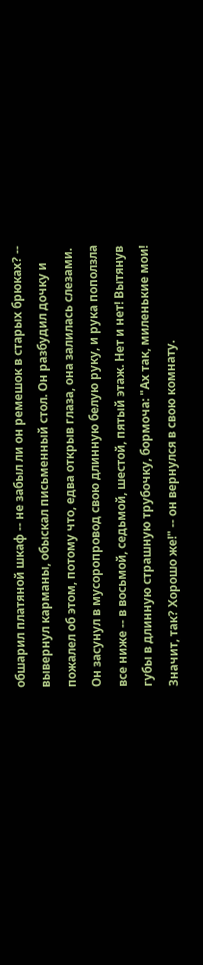обшарил платяной шкаф -- не забыл ли он ремешок в старых брюках? -- вывернул карманы, обыскал письменный стол. Он разбудил дочку и пожалел об этом, потому что, едва открыв глаза, она залилась слезами. Он засунул в мусоропровод свою длинную белую руку, и рука поползла все ниже -- в восьмой, седьмой, шестой, пятый этаж. Нет и нет! Вытянув губы в длинную страшную трубочку, бормоча: "Ах так, миленькие мои! Значит, так? Хорошо же!" -- он вернулся в свою комнату.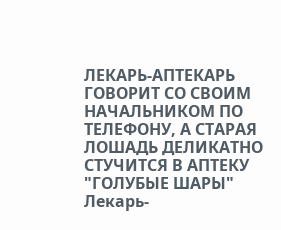ЛЕКАРЬ-АПТЕКАРЬ ГОВОРИТ СО СВОИМ НАЧАЛЬНИКОМ ПО ТЕЛЕФОНУ, А СТАРАЯ ЛОШАДЬ ДЕЛИКАТНО СТУЧИТСЯ В АПТЕКУ "ГОЛУБЫЕ ШАРЫ"
Лекарь-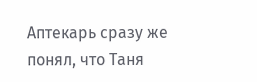Аптекарь сразу же понял, что Таня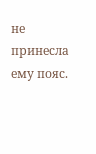не принесла ему пояс.